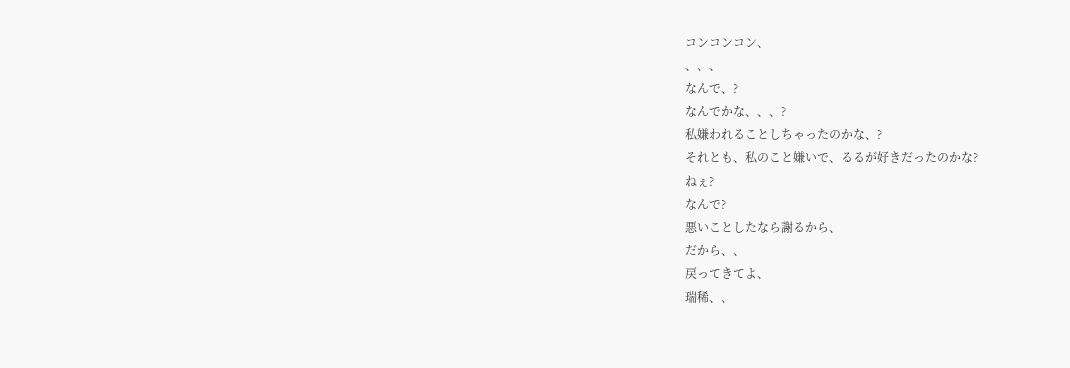コンコンコン、
、、、
なんで、?
なんでかな、、、?
私嫌われることしちゃったのかな、?
それとも、私のこと嫌いで、るるが好きだったのかな?
ねぇ?
なんで?
悪いことしたなら謝るから、
だから、、
戻ってきてよ、
瑞稀、、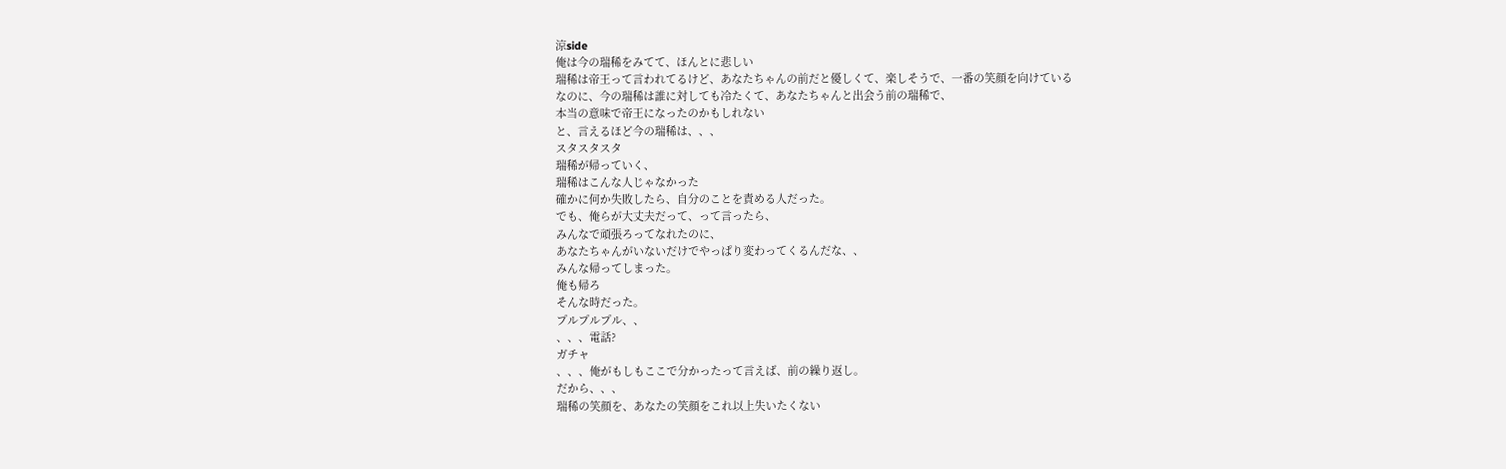涼side
俺は今の瑞稀をみてて、ほんとに悲しい
瑞稀は帝王って言われてるけど、あなたちゃんの前だと優しくて、楽しそうで、一番の笑顔を向けている
なのに、今の瑞稀は誰に対しても冷たくて、あなたちゃんと出会う前の瑞稀で、
本当の意味で帝王になったのかもしれない
と、言えるほど今の瑞稀は、、、
スタスタスタ
瑞稀が帰っていく、
瑞稀はこんな人じゃなかった
確かに何か失敗したら、自分のことを責める人だった。
でも、俺らが大丈夫だって、って言ったら、
みんなで頑張ろってなれたのに、
あなたちゃんがいないだけでやっぱり変わってくるんだな、、
みんな帰ってしまった。
俺も帰ろ
そんな時だった。
プルプルプル、、
、、、電話?
ガチャ
、、、俺がもしもここで分かったって言えば、前の繰り返し。
だから、、、
瑞稀の笑顔を、あなたの笑顔をこれ以上失いたくない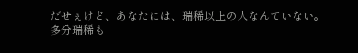だせぇけど、あなたには、瑞稀以上の人なんていない。
多分瑞稀も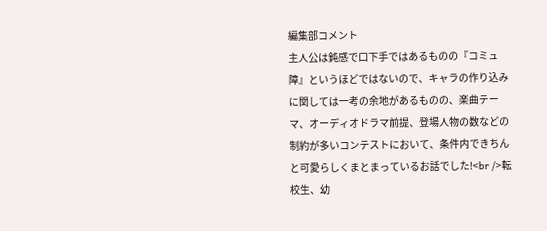編集部コメント
主人公は鈍感で口下手ではあるものの『コミュ障』というほどではないので、キャラの作り込みに関しては一考の余地があるものの、楽曲テーマ、オーディオドラマ前提、登場人物の数などの制約が多いコンテストにおいて、条件内できちんと可愛らしくまとまっているお話でした!<br />転校生、幼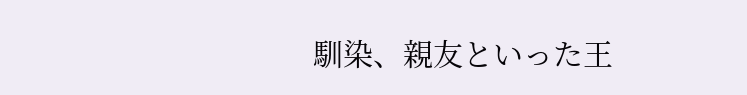馴染、親友といった王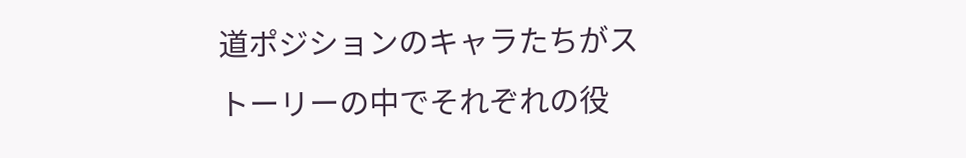道ポジションのキャラたちがストーリーの中でそれぞれの役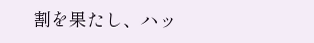割を果たし、ハッ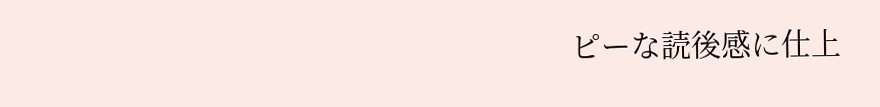ピーな読後感に仕上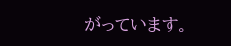がっています。